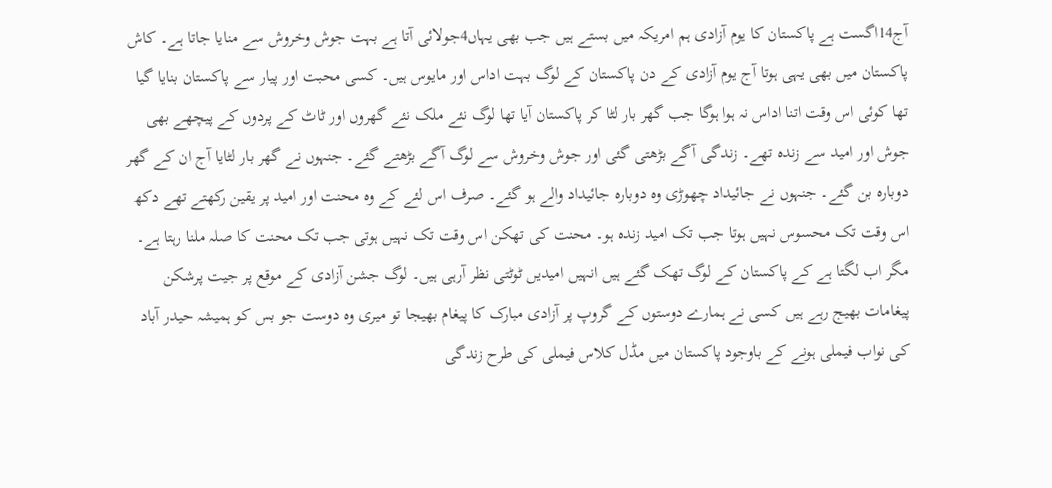آج14اگست ہے پاکستان کا یوم آزادی ہم امریکہ میں بستے ہیں جب بھی یہاں4جولائی آتا ہے بہت جوش وخروش سے منایا جاتا ہے۔ کاش پاکستان میں بھی یہی ہوتا آج یوم آزادی کے دن پاکستان کے لوگ بہت اداس اور مایوس ہیں۔ کسی محبت اور پیار سے پاکستان بنایا گیا تھا کوئی اس وقت اتنا اداس نہ ہوا ہوگا جب گھر بار لٹا کر پاکستان آیا تھا لوگ نئے ملک نئے گھروں اور ٹاٹ کے پردوں کے پیچھے بھی جوش اور امید سے زندہ تھے۔ زندگی آگے بڑھتی گئی اور جوش وخروش سے لوگ آگے بڑھتے گئے۔ جنہوں نے گھر بار لٹایا آج ان کے گھر دوبارہ بن گئے۔ جنہوں نے جائیداد چھوڑی وہ دوبارہ جائیداد والے ہو گئے۔ صرف اس لئے کے وہ محنت اور امید پر یقین رکھتے تھے دکھ اس وقت تک محسوس نہیں ہوتا جب تک امید زندہ ہو۔ محنت کی تھکن اس وقت تک نہیں ہوتی جب تک محنت کا صلہ ملنا رہتا ہے۔ مگر اب لگتا ہے کے پاکستان کے لوگ تھک گئے ہیں انہیں امیدیں ٹوٹتی نظر آرہی ہیں۔ لوگ جشن آزادی کے موقع پر جیت پرشکن پیغامات بھیج رہے ہیں کسی نے ہمارے دوستوں کے گروپ پر آزادی مبارک کا پیغام بھیجا تو میری وہ دوست جو بس کو ہمیشہ حیدر آباد کی نواب فیملی ہونے کے باوجود پاکستان میں مڈل کلاس فیملی کی طرح زندگی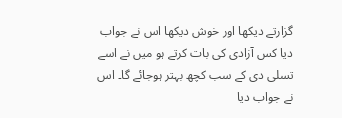گزارتے دیکھا اور خوش دیکھا اس نے جواب دیا کس آزادی کی بات کرتے ہو میں نے اسے تسلی دی کے سب کچھ بہتر ہوجائے گا۔ اس نے جواب دیا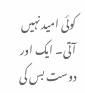کوئی امید نہیں آتی۔ ایک اور دوست بس کی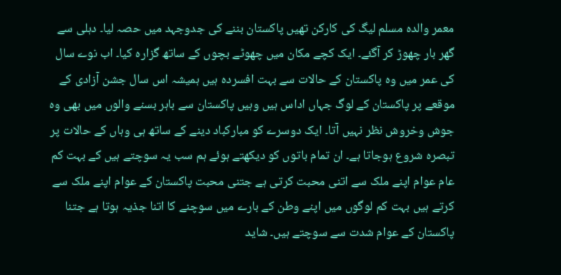معمر والدہ مسلم لیگ کی کارکن تھیں پاکستان بننے کی جدوجہد میں حصہ لیا۔ دہلی سے گھر بار چھوڑ کر آگئے۔ ایک کچے مکان میں چھوٹے بچوں کے ساتھ گزارہ کیا۔ اب نوے سال کی عمر میں وہ پاکستان کے حالات سے بہت افسردہ ہیں ہمیشہ اس سال جشن آزادی کے موقعے پر پاکستان کے لوگ جہاں اداس ہیں وہیں پاکستان سے باہر بسنے والوں میں بھی وہ جوش وخروش نظر نہیں آتا۔ ایک دوسرے کو مبارکباد دینے کے ساتھ ہی وہاں کے حالات پر تبصرہ شروع ہوجاتا ہے۔ ان تمام باتوں کو دیکھتے ہوئے ہم سب یہ سوچتے ہیں کے بہت کم عام عوام اپنے ملک سے اتنی محبت کرتی ہے جتنی محبت پاکستان کے عوام اپنے ملک سے کرتے ہیں بہت کم لوگوں میں اپنے وطن کے بارے میں سوچنے کا اتنا جذیہ ہوتا ہے جتنا پاکستان کے عوام شدت سے سوچتے ہیں۔ شاید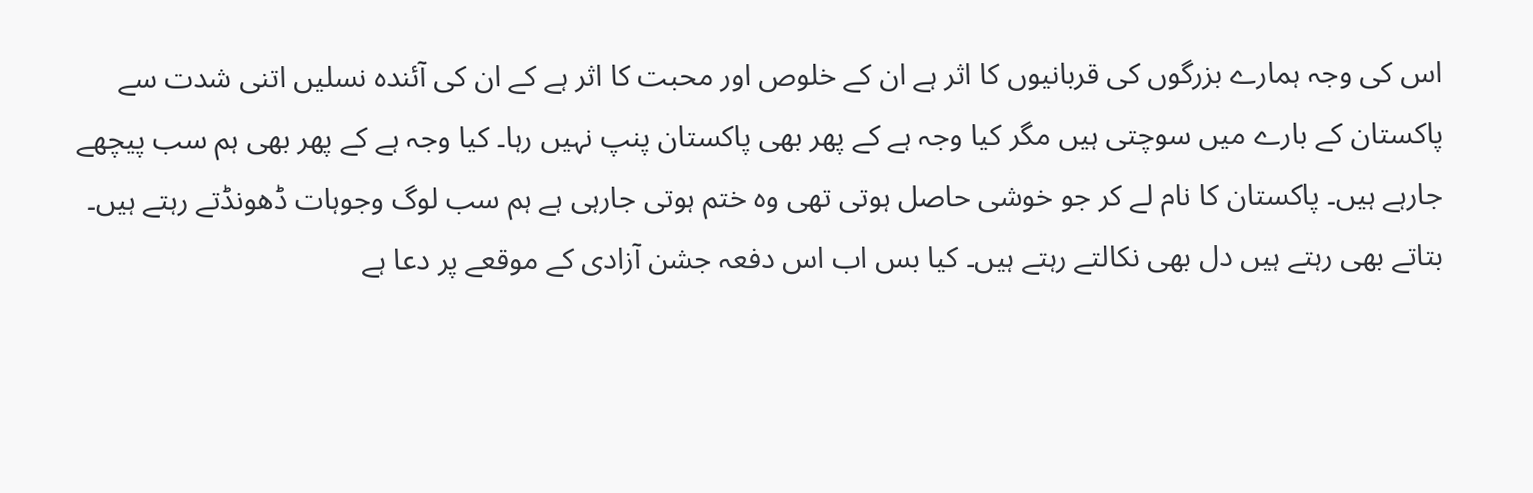اس کی وجہ ہمارے بزرگوں کی قربانیوں کا اثر ہے ان کے خلوص اور محبت کا اثر ہے کے ان کی آئندہ نسلیں اتنی شدت سے پاکستان کے بارے میں سوچتی ہیں مگر کیا وجہ ہے کے پھر بھی پاکستان پنپ نہیں رہا۔ کیا وجہ ہے کے پھر بھی ہم سب پیچھے جارہے ہیں۔ پاکستان کا نام لے کر جو خوشی حاصل ہوتی تھی وہ ختم ہوتی جارہی ہے ہم سب لوگ وجوہات ڈھونڈتے رہتے ہیں۔ بتاتے بھی رہتے ہیں دل بھی نکالتے رہتے ہیں۔ کیا بس اب اس دفعہ جشن آزادی کے موقعے پر دعا ہے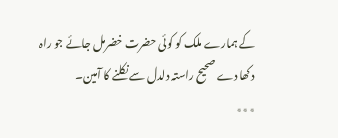کے ہمارے ملک کو کوئی حضرت خضرمل جائے جو راہ دکھا دے صحیح راستہ دلدل سے نکلنے کا آمین۔
٭٭٭